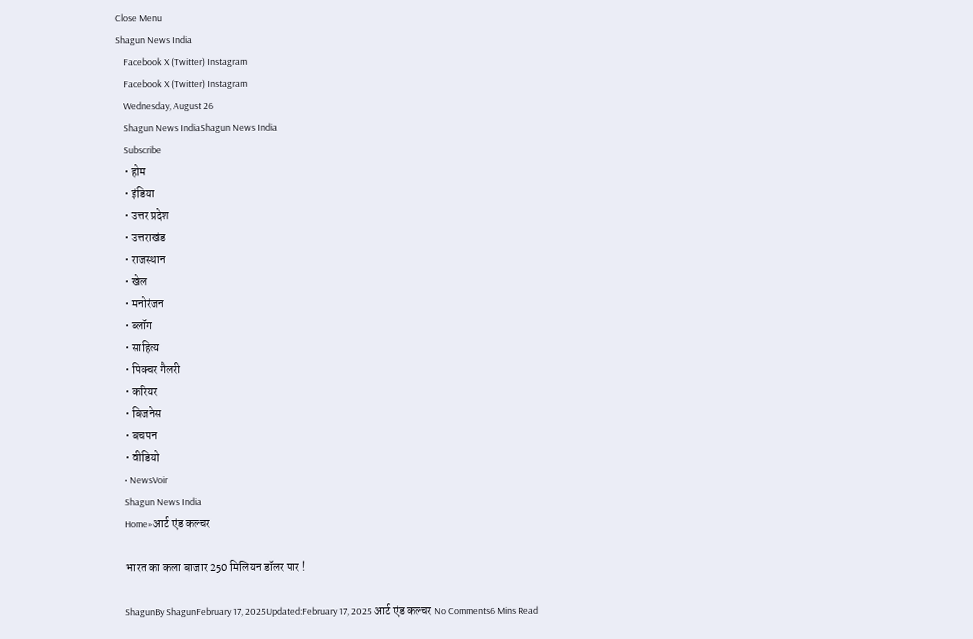Close Menu
Shagun News India
    Facebook X (Twitter) Instagram
    Facebook X (Twitter) Instagram
    Wednesday, August 26
    Shagun News IndiaShagun News India
    Subscribe
    • होम
    • इंडिया
    • उत्तर प्रदेश
    • उत्तराखंड
    • राजस्थान
    • खेल
    • मनोरंजन
    • ब्लॉग
    • साहित्य
    • पिक्चर गैलरी
    • करियर
    • बिजनेस
    • बचपन
    • वीडियो
    • NewsVoir
    Shagun News India
    Home»आर्ट एंड कल्चर

    भारत का कला बाजार 250 मिलियन डॉलर पार !

    ShagunBy ShagunFebruary 17, 2025Updated:February 17, 2025 आर्ट एंड कल्चर No Comments6 Mins Read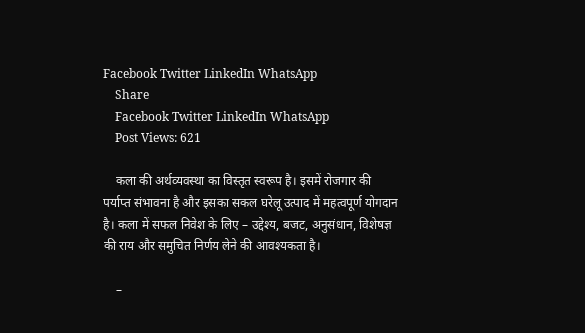Facebook Twitter LinkedIn WhatsApp
    Share
    Facebook Twitter LinkedIn WhatsApp
    Post Views: 621

    कला की अर्थव्यवस्था का विस्तृत स्वरूप है। इसमें रोजगार की पर्याप्त संभावना है और इसका सकल घरेलू उत्पाद में महत्वपूर्ण योगदान है। कला में सफल निवेश के लिए – उद्देश्य, बजट, अनुसंधान, विशेषज्ञ की राय और समुचित निर्णय लेने की आवश्यकता है।

    –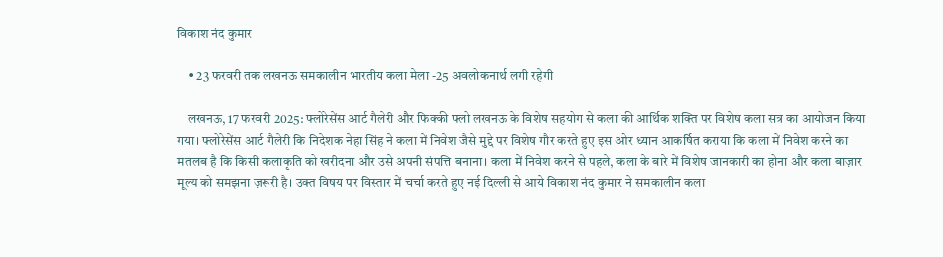विकाश नंद कुमार

    • 23 फरवरी तक लखनऊ समकालीन भारतीय कला मेला -25 अवलोकनार्थ लगी रहेगी

    लखनऊ, 17 फरवरी 2025: फ्लोरेसेंस आर्ट गैलेरी और फिक्की फ्लो लखनऊ के विशेष सहयोग से कला की आर्थिक शक्ति पर विशेष कला सत्र का आयोजन किया गया। फ्लोरेसेंस आर्ट गैलेरी कि निदेशक नेहा सिंह ने कला में निवेश जैसे मुद्दे पर विशेष गौर करते हुए इस ओर ध्यान आकर्षित कराया कि कला में निवेश करने का मतलब है कि किसी कलाकृति को खरीदना और उसे अपनी संपत्ति बनाना। कला में निवेश करने से पहले, कला के बारे में विशेष जानकारी का होना और कला बाज़ार मूल्य को समझना ज़रूरी है। उक्त विषय पर विस्तार में चर्चा करते हुए नई दिल्ली से आये विकाश नंद कुमार ने समकालीन कला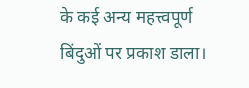के कई अन्य महत्त्वपूर्ण बिंदुओं पर प्रकाश डाला।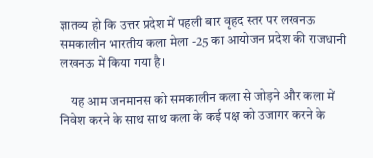ज्ञातव्य हो कि उत्तर प्रदेश में पहली बार वृहद स्तर पर लखनऊ समकालीन भारतीय कला मेला -25 का आयोजन प्रदेश की राजधानी लखनऊ में किया गया है।

    यह आम जनमानस को समकालीन कला से जोड़ने और कला में निवेश करने के साथ साथ कला के कई पक्ष को उजागर करने के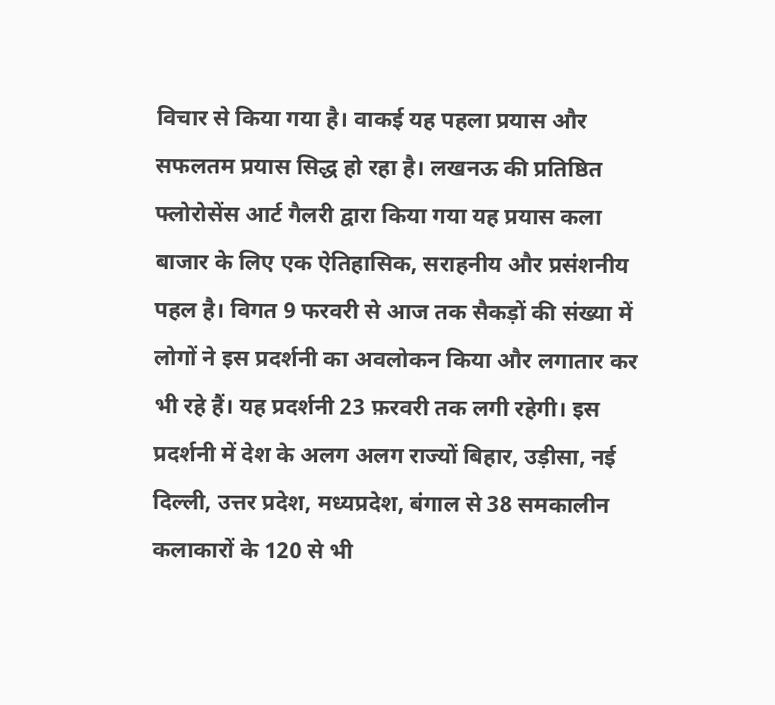विचार से किया गया है। वाकई यह पहला प्रयास और सफलतम प्रयास सिद्ध हो रहा है। लखनऊ की प्रतिष्ठित फ्लोरोसेंस आर्ट गैलरी द्वारा किया गया यह प्रयास कला बाजार के लिए एक ऐतिहासिक, सराहनीय और प्रसंशनीय पहल है। विगत 9 फरवरी से आज तक सैकड़ों की संख्या में लोगों ने इस प्रदर्शनी का अवलोकन किया और लगातार कर भी रहे हैं। यह प्रदर्शनी 23 फ़रवरी तक लगी रहेगी। इस प्रदर्शनी में देश के अलग अलग राज्यों बिहार, उड़ीसा, नई दिल्ली, उत्तर प्रदेश, मध्यप्रदेश, बंगाल से 38 समकालीन कलाकारों के 120 से भी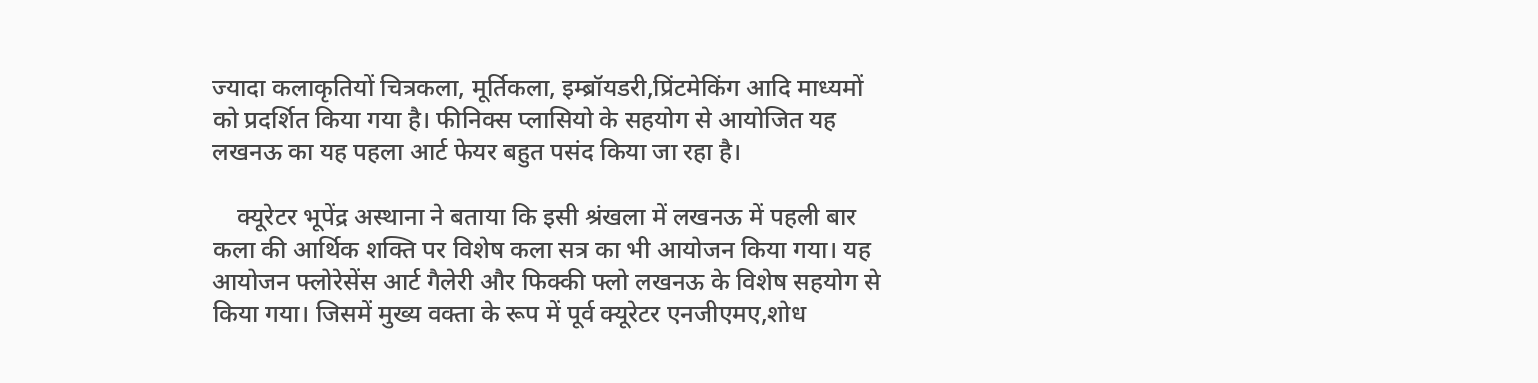ज्यादा कलाकृतियों चित्रकला, मूर्तिकला, इम्ब्रॉयडरी,प्रिंटमेकिंग आदि माध्यमों को प्रदर्शित किया गया है। फीनिक्स प्लासियो के सहयोग से आयोजित यह लखनऊ का यह पहला आर्ट फेयर बहुत पसंद किया जा रहा है।

    क्यूरेटर भूपेंद्र अस्थाना ने बताया कि इसी श्रंखला में लखनऊ में पहली बार कला की आर्थिक शक्ति पर विशेष कला सत्र का भी आयोजन किया गया। यह आयोजन फ्लोरेसेंस आर्ट गैलेरी और फिक्की फ्लो लखनऊ के विशेष सहयोग से किया गया। जिसमें मुख्य वक्ता के रूप में पूर्व क्यूरेटर एनजीएमए,शोध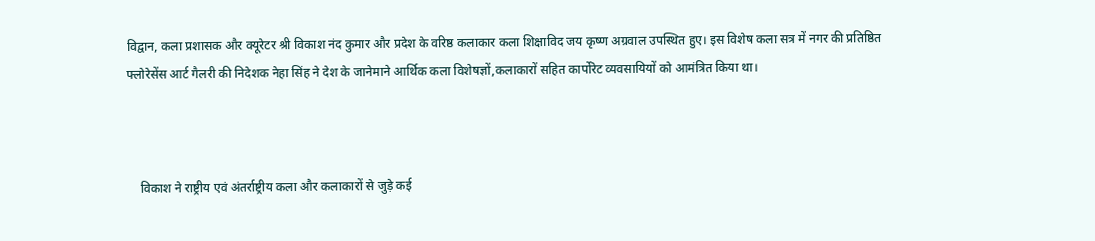विद्वान, कला प्रशासक और क्यूरेटर श्री विकाश नंद कुमार और प्रदेश के वरिष्ठ कलाकार कला शिक्षाविद जय कृष्ण अग्रवाल उपस्थित हुए। इस विशेष कला सत्र में नगर की प्रतिष्ठित फ्लोरेसेंस आर्ट गैलरी की निदेशक नेहा सिंह ने देश के जानेमाने आर्थिक कला विशेषज्ञों,कलाकारों सहित कार्पोरेट व्यवसायियों को आमंत्रित किया था।



    विकाश ने राष्ट्रीय एवं अंतर्राष्ट्रीय कला और कलाकारों से जुड़े कई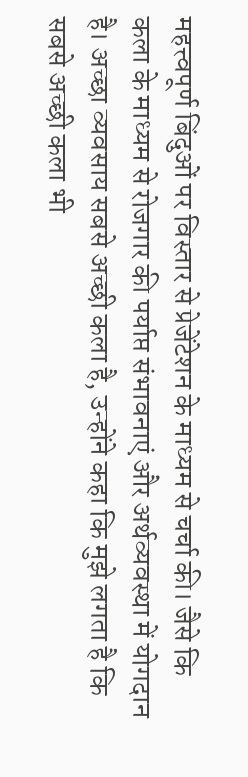महत्त्वपूर्ण बिंदुओं पर विस्तार से प्रेजेंटेशन के माध्यम से चर्चा की। जैसे कि कला के माध्यम से रोजगार की पर्याप्त संभावनाएं और अर्थव्यवस्था में योगदान है। अच्छा व्यवसाय सबसे अच्छी कला है, उन्होंने कहा कि मुझे लगता है कि सबसे अच्छी कला भी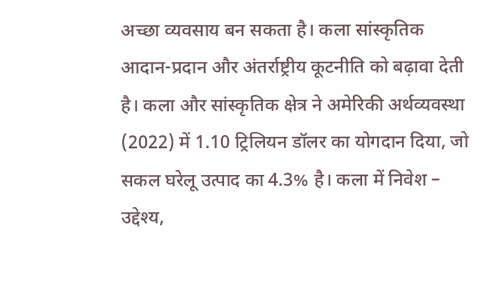अच्छा व्यवसाय बन सकता है। कला सांस्कृतिक आदान-प्रदान और अंतर्राष्ट्रीय कूटनीति को बढ़ावा देती है। कला और सांस्कृतिक क्षेत्र ने अमेरिकी अर्थव्यवस्था (2022) में 1.10 ट्रिलियन डॉलर का योगदान दिया, जो सकल घरेलू उत्पाद का 4.3% है। कला में निवेश – उद्देश्य,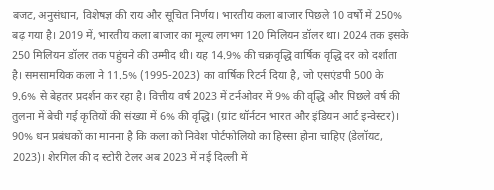बजट, अनुसंधान, विशेषज्ञ की राय और सूचित निर्णय। भारतीय कला बाजार पिछले 10 वर्षों में 250% बढ़ गया है। 2019 में, भारतीय कला बाजार का मूल्य लगभग 120 मिलियन डॉलर था। 2024 तक इसके 250 मिलियन डॉलर तक पहुंचने की उम्मीद थी। यह 14.9% की चक्रवृद्धि वार्षिक वृद्धि दर को दर्शाता है। समसामयिक कला ने 11.5% (1995-2023) का वार्षिक रिटर्न दिया है, जो एसएंडपी 500 के 9.6% से बेहतर प्रदर्शन कर रहा है। वित्तीय वर्ष 2023 में टर्नओवर में 9% की वृद्धि और पिछले वर्ष की तुलना में बेची गई कृतियों की संख्या में 6% की वृद्धि। (ग्रांट थॉर्नटन भारत और इंडियन आर्ट इन्वेस्टर)। 90% धन प्रबंधकों का मानना है कि कला को निवेश पोर्टफोलियो का हिस्सा होना चाहिए (डेलॉयट, 2023)। शेरगिल की द स्टोरी टेलर अब 2023 में नई दिल्ली में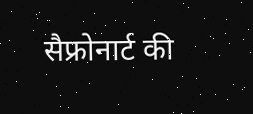सैफ्रोनार्ट की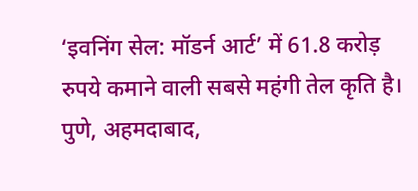‘इवनिंग सेल: मॉडर्न आर्ट’ में 61.8 करोड़ रुपये कमाने वाली सबसे महंगी तेल कृति है। पुणे, अहमदाबाद,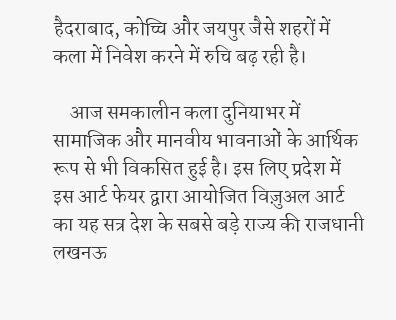हैदराबाद, कोच्चि और जयपुर जैसे शहरों में कला में निवेश करने में रुचि बढ़ रही है।

    आज समकालीन कला दुनियाभर में सामाजिक और मानवीय भावनाओं के आर्थिक रूप से भी विकसित हुई है। इस लिए प्रदेश में इस आर्ट फेयर द्वारा आयोजित विज़ुअल आर्ट का यह सत्र देश के सबसे बड़े राज्य की राजधानी लखनऊ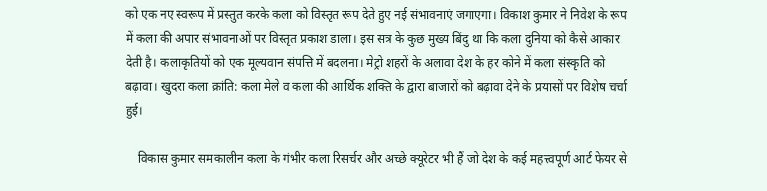को एक नए स्वरूप में प्रस्तुत करके कला को विस्तृत रूप देते हुए नई संभावनाएं जगाएगा। विकाश कुमार ने निवेश के रूप में कला की अपार संभावनाओं पर विस्तृत प्रकाश डाला। इस सत्र के कुछ मुख्य बिंदु था कि कला दुनिया को कैसे आकार देती है। कलाकृतियों को एक मूल्यवान संपत्ति में बदलना। मेट्रो शहरों के अलावा देश के हर कोने में कला संस्कृति को बढ़ावा। खुदरा कला क्रांति: कला मेले व कला की आर्थिक शक्ति के द्वारा बाजारों को बढ़ावा देने के प्रयासों पर विशेष चर्चा हुई।

    विकास कुमार समकालीन कला के गंभीर कला रिसर्चर और अच्छे क्यूरेटर भी हैं जो देश के कई महत्त्वपूर्ण आर्ट फेयर से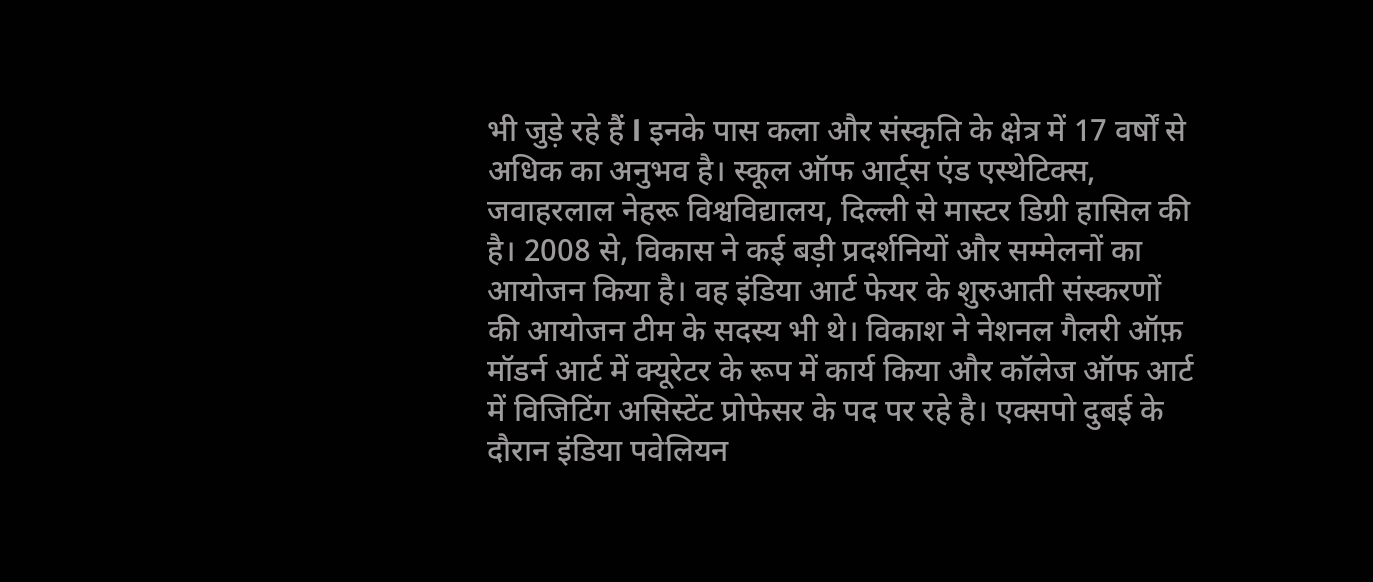भी जुड़े रहे हैं l इनके पास कला और संस्कृति के क्षेत्र में 17 वर्षों से अधिक का अनुभव है। स्कूल ऑफ आर्ट्स एंड एस्थेटिक्स, जवाहरलाल नेहरू विश्वविद्यालय, दिल्ली से मास्टर डिग्री हासिल की है। 2008 से, विकास ने कई बड़ी प्रदर्शनियों और सम्मेलनों का आयोजन किया है। वह इंडिया आर्ट फेयर के शुरुआती संस्करणों की आयोजन टीम के सदस्य भी थे। विकाश ने नेशनल गैलरी ऑफ़ मॉडर्न आर्ट में क्यूरेटर के रूप में कार्य किया और कॉलेज ऑफ आर्ट में विजिटिंग असिस्टेंट प्रोफेसर के पद पर रहे है। एक्सपो दुबई के दौरान इंडिया पवेलियन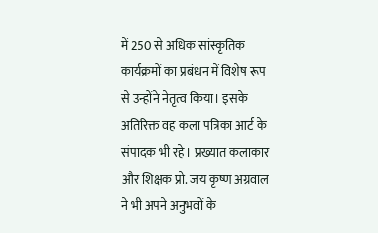में 250 से अधिक सांस्कृतिक कार्यक्रमों का प्रबंधन में विशेष रूप से उन्होंने नेतृत्व किया। इसके अतिरिक्त वह कला पत्रिका आर्ट के संपादक भी रहे। प्रख्यात कलाकार और शिक्षक प्रो. जय कृष्ण अग्रवाल ने भी अपने अनुभवों के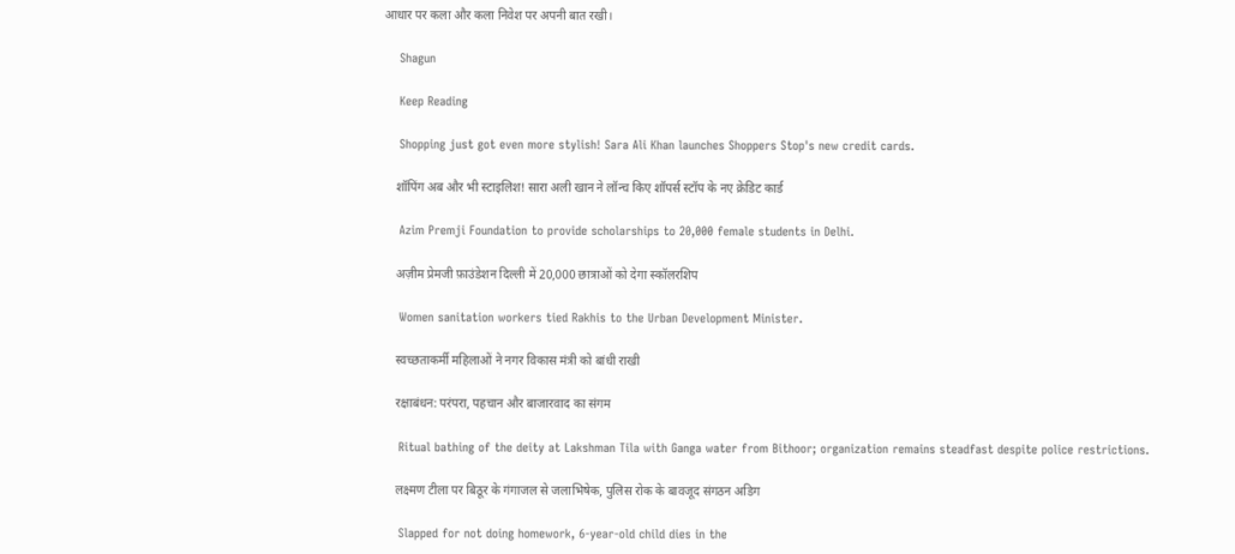आधार पर कला और कला निवेश पर अपनी बात रखी।

    Shagun

    Keep Reading

    Shopping just got even more stylish! Sara Ali Khan launches Shoppers Stop's new credit cards.

    शॉपिंग अब और भी स्टाइलिश! सारा अली खान ने लॉन्च किए शॉपर्स स्टॉप के नए क्रेडिट कार्ड

    Azim Premji Foundation to provide scholarships to 20,000 female students in Delhi.

    अज़ीम प्रेमजी फ़ाउंडेशन दिल्ली में 20,000 छात्राओं को देगा स्कॉलरशिप

    Women sanitation workers tied Rakhis to the Urban Development Minister.

    स्वच्छताकर्मी महिलाओं ने नगर विकास मंत्री को बांधी राखी

    रक्षाबंधन: परंपरा, पहचान और बाजारवाद का संगम

    Ritual bathing of the deity at Lakshman Tila with Ganga water from Bithoor; organization remains steadfast despite police restrictions.

    लक्ष्मण टीला पर बिठूर के गंगाजल से जलाभिषेक, पुलिस रोक के बावजूद संगठन अडिग

    Slapped for not doing homework, 6-year-old child dies in the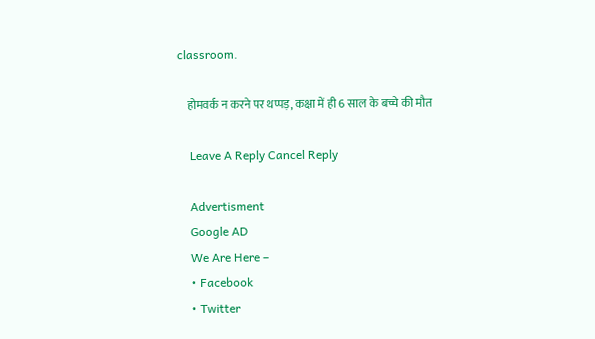classroom.

    होमवर्क न करने पर थप्पड़, कक्षा में ही 6 साल के बच्चे की मौत

    Leave A Reply Cancel Reply

    Advertisment
    Google AD
    We Are Here –
    • Facebook
    • Twitter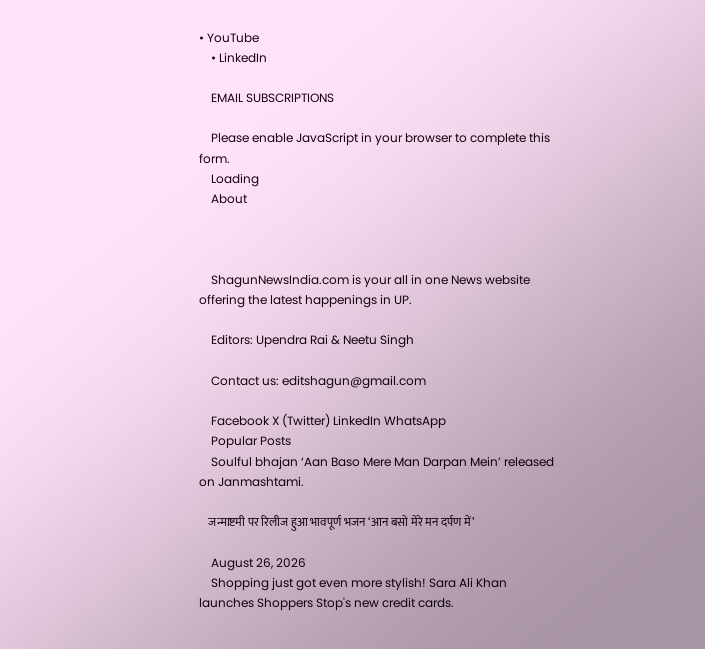• YouTube
    • LinkedIn

    EMAIL SUBSCRIPTIONS

    Please enable JavaScript in your browser to complete this form.
    Loading
    About



    ShagunNewsIndia.com is your all in one News website offering the latest happenings in UP.

    Editors: Upendra Rai & Neetu Singh

    Contact us: editshagun@gmail.com

    Facebook X (Twitter) LinkedIn WhatsApp
    Popular Posts
    Soulful bhajan ‘Aan Baso Mere Man Darpan Mein’ released on Janmashtami.

    जन्माष्टमी पर रिलीज हुआ भावपूर्ण भजन ‘आन बसो मेरे मन दर्पण में’

    August 26, 2026
    Shopping just got even more stylish! Sara Ali Khan launches Shoppers Stop's new credit cards.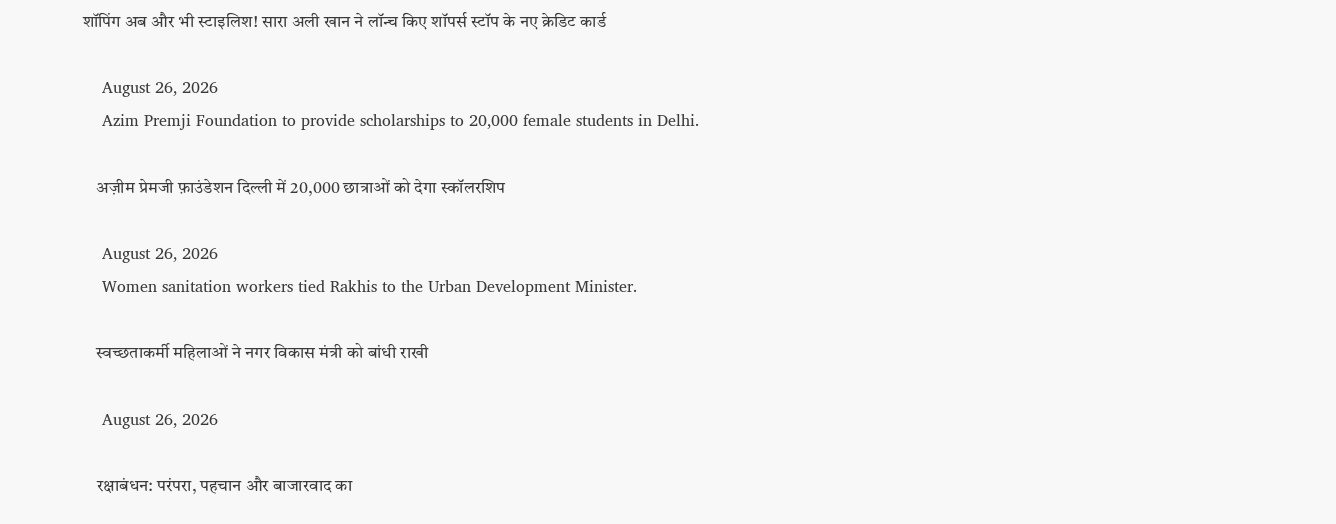शॉपिंग अब और भी स्टाइलिश! सारा अली खान ने लॉन्च किए शॉपर्स स्टॉप के नए क्रेडिट कार्ड

    August 26, 2026
    Azim Premji Foundation to provide scholarships to 20,000 female students in Delhi.

    अज़ीम प्रेमजी फ़ाउंडेशन दिल्ली में 20,000 छात्राओं को देगा स्कॉलरशिप

    August 26, 2026
    Women sanitation workers tied Rakhis to the Urban Development Minister.

    स्वच्छताकर्मी महिलाओं ने नगर विकास मंत्री को बांधी राखी

    August 26, 2026

    रक्षाबंधन: परंपरा, पहचान और बाजारवाद का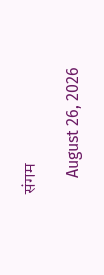संगम

    August 26, 2026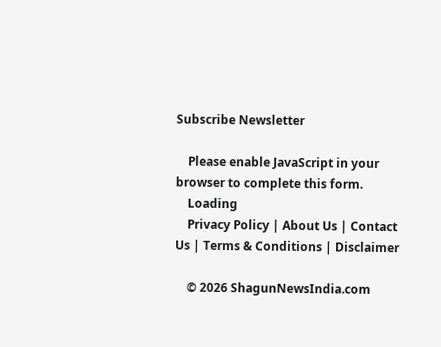Subscribe Newsletter

    Please enable JavaScript in your browser to complete this form.
    Loading
    Privacy Policy | About Us | Contact Us | Terms & Conditions | Disclaimer

    © 2026 ShagunNewsIndia.com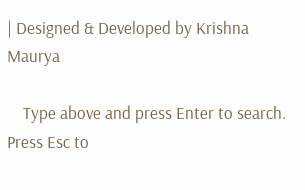| Designed & Developed by Krishna Maurya

    Type above and press Enter to search. Press Esc to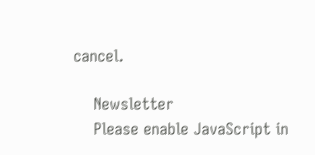cancel.

    Newsletter
    Please enable JavaScript in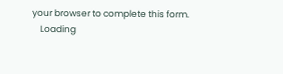your browser to complete this form.
    Loading